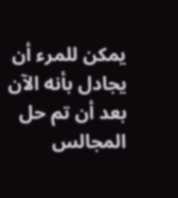يمكن للمرء أن يجادل بأنه الآن بعد أن تم حل المجالس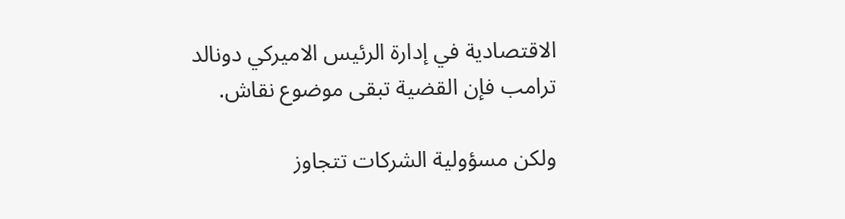الاقتصادية في إدارة الرئيس الاميركي دونالد ترامب فإن القضية تبقى موضوع نقاش.

ولكن مسؤولية الشركات تتجاوز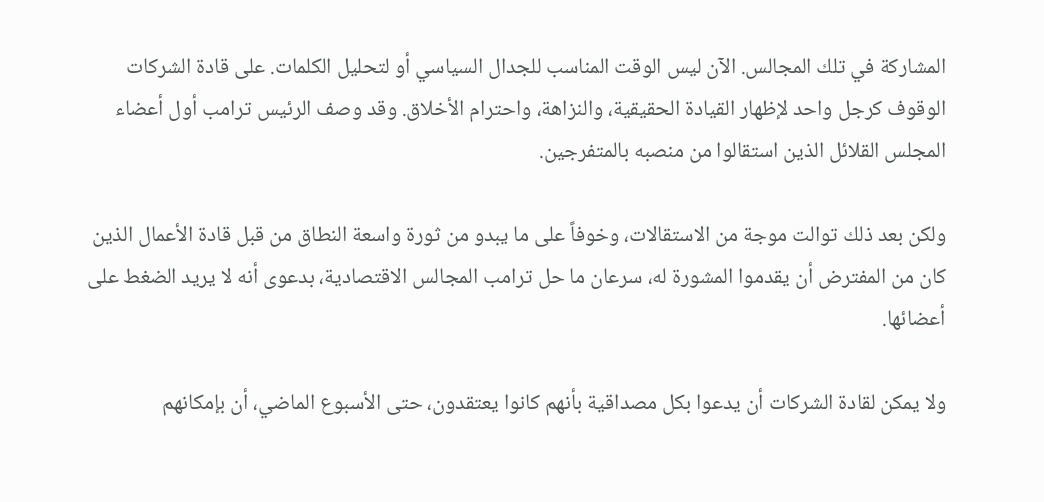المشاركة في تلك المجالس. الآن ليس الوقت المناسب للجدال السياسي أو لتحليل الكلمات. على قادة الشركات الوقوف كرجل واحد لإظهار القيادة الحقيقية، والنزاهة، واحترام الأخلاق. وقد وصف الرئيس ترامب أول أعضاء المجلس القلائل الذين استقالوا من منصبه بالمتفرجين.

ولكن بعد ذلك توالت موجة من الاستقالات، وخوفاً على ما يبدو من ثورة واسعة النطاق من قبل قادة الأعمال الذين كان من المفترض أن يقدموا المشورة له، سرعان ما حل ترامب المجالس الاقتصادية، بدعوى أنه لا يريد الضغط على أعضائها.

ولا يمكن لقادة الشركات أن يدعوا بكل مصداقية بأنهم كانوا يعتقدون، حتى الأسبوع الماضي، أن بإمكانهم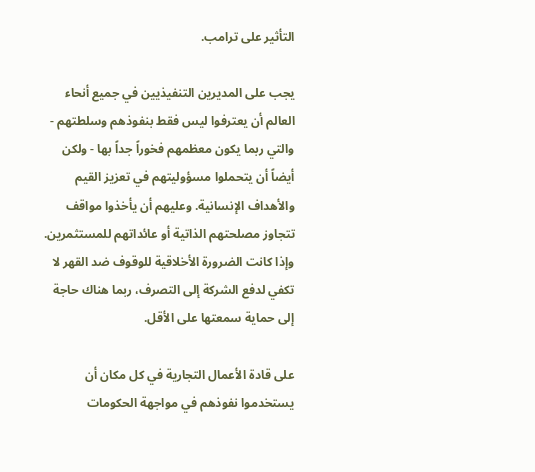التأثير على ترامب.

يجب على المديرين التنفيذيين في جميع أنحاء العالم أن يعترفوا ليس فقط بنفوذهم وسلطتهم - والتي ربما يكون معظمهم فخوراً جداً بها - ولكن أيضاً أن يتحملوا مسؤوليتهم في تعزيز القيم والأهداف الإنسانية. وعليهم أن يأخذوا مواقف تتجاوز مصلحتهم الذاتية أو عائداتهم للمستثمرين. وإذا كانت الضرورة الأخلاقية للوقوف ضد القهر لا تكفي لدفع الشركة إلى التصرف، ربما هناك حاجة إلى حماية سمعتها على الأقل.

على قادة الأعمال التجارية في كل مكان أن يستخدموا نفوذهم في مواجهة الحكومات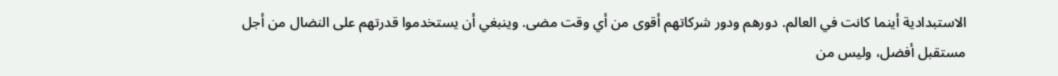الاستبدادية أينما كانت في العالم. دورهم ودور شركاتهم أقوى من أي وقت مضى. وينبغي أن يستخدموا قدرتهم على النضال من أجل مستقبل أفضل، وليس من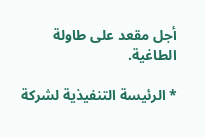أجل مقعد على طاولة الطاغية.

* الرئيسة التنفيذية لشركة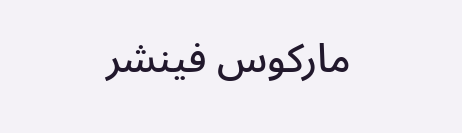ماركوس فينشر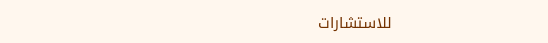للاستشارات